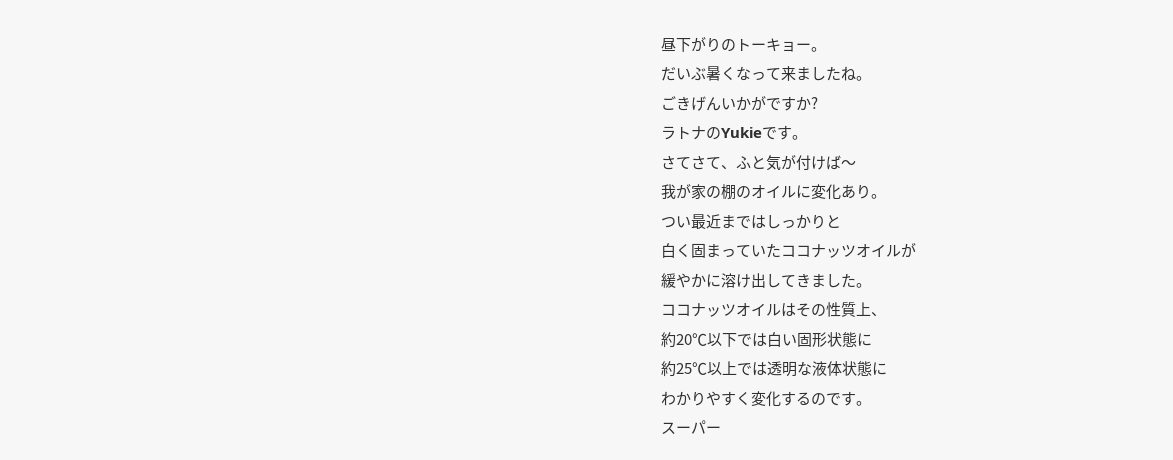昼下がりのトーキョー。
だいぶ暑くなって来ましたね。
ごきげんいかがですか?
ラトナのYukieです。
さてさて、ふと気が付けば〜
我が家の棚のオイルに変化あり。
つい最近まではしっかりと
白く固まっていたココナッツオイルが
緩やかに溶け出してきました。
ココナッツオイルはその性質上、
約20℃以下では白い固形状態に
約25℃以上では透明な液体状態に
わかりやすく変化するのです。
スーパー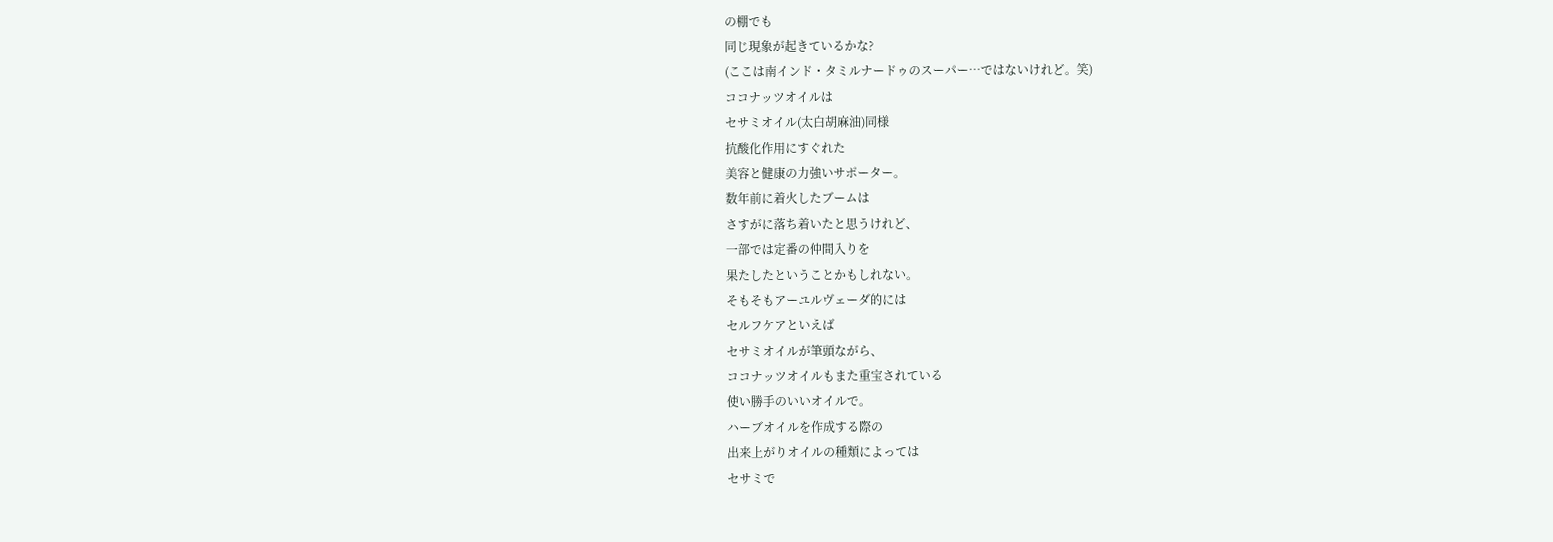の棚でも
同じ現象が起きているかな?
(ここは南インド・タミルナードゥのスーパー…ではないけれど。笑)
ココナッツオイルは
セサミオイル(太白胡麻油)同様
抗酸化作用にすぐれた
美容と健康の力強いサポーター。
数年前に着火したブームは
さすがに落ち着いたと思うけれど、
一部では定番の仲間入りを
果たしたということかもしれない。
そもそもアーユルヴェーダ的には
セルフケアといえば
セサミオイルが筆頭ながら、
ココナッツオイルもまた重宝されている
使い勝手のいいオイルで。
ハーブオイルを作成する際の
出来上がりオイルの種類によっては
セサミで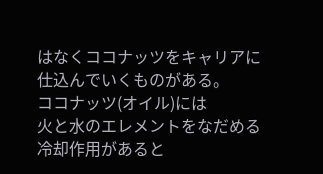はなくココナッツをキャリアに
仕込んでいくものがある。
ココナッツ(オイル)には
火と水のエレメントをなだめる
冷却作用があると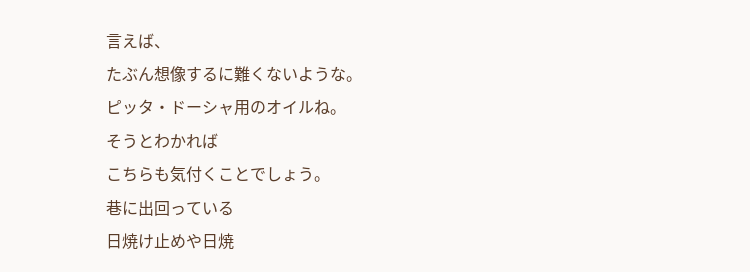言えば、
たぶん想像するに難くないような。
ピッタ・ドーシャ用のオイルね。
そうとわかれば
こちらも気付くことでしょう。
巷に出回っている
日焼け止めや日焼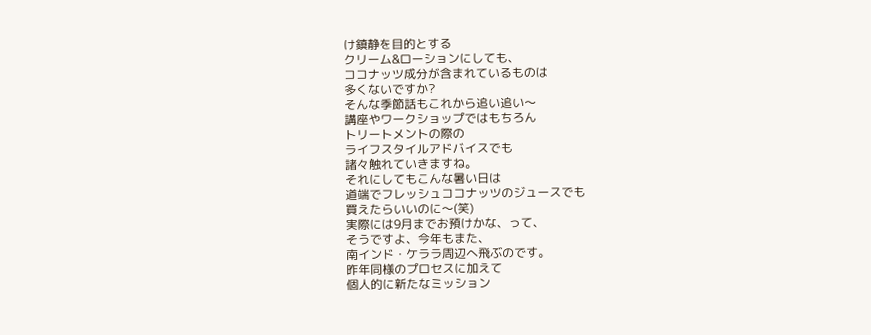け鎮静を目的とする
クリーム&ローションにしても、
ココナッツ成分が含まれているものは
多くないですか?
そんな季節話もこれから追い追い〜
講座やワークショップではもちろん
トリートメントの際の
ライフスタイルアドバイスでも
諸々触れていきますね。
それにしてもこんな暑い日は
道端でフレッシュココナッツのジュースでも
買えたらいいのに〜(笑)
実際には9月までお預けかな、って、
そうですよ、今年もまた、
南インド・ケララ周辺へ飛ぶのです。
昨年同様のプロセスに加えて
個人的に新たなミッション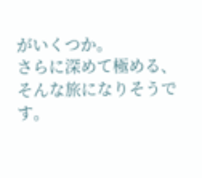がいくつか。
さらに深めて極める、
そんな旅になりそうです。